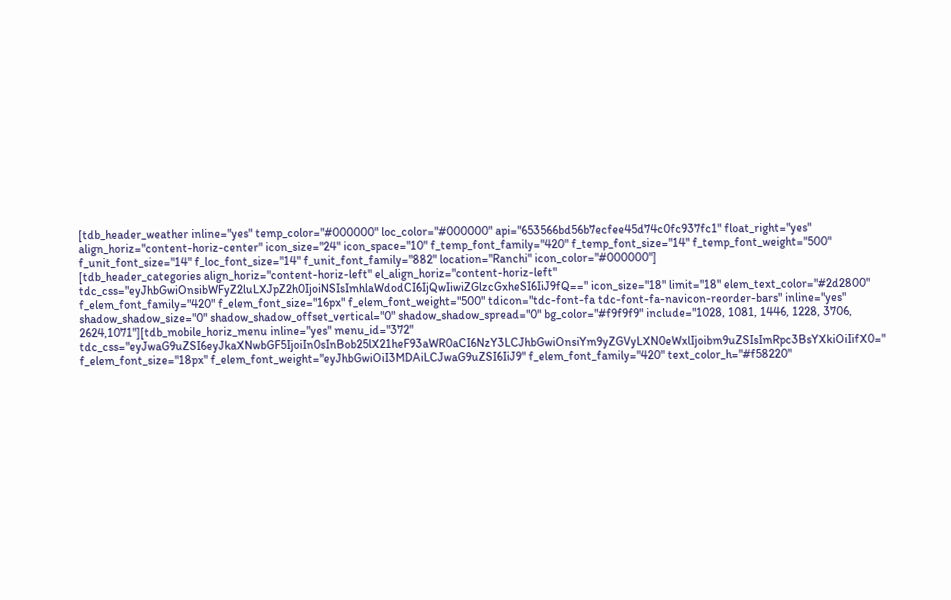[tdb_header_weather inline="yes" temp_color="#000000" loc_color="#000000" api="653566bd56b7ecfee45d74c0fc937fc1" float_right="yes" align_horiz="content-horiz-center" icon_size="24" icon_space="10" f_temp_font_family="420" f_temp_font_size="14" f_temp_font_weight="500" f_unit_font_size="14" f_loc_font_size="14" f_unit_font_family="882" location="Ranchi" icon_color="#000000"]
[tdb_header_categories align_horiz="content-horiz-left" el_align_horiz="content-horiz-left" tdc_css="eyJhbGwiOnsibWFyZ2luLXJpZ2h0IjoiNSIsImhlaWdodCI6IjQwIiwiZGlzcGxheSI6IiJ9fQ==" icon_size="18" limit="18" elem_text_color="#2d2800" f_elem_font_family="420" f_elem_font_size="16px" f_elem_font_weight="500" tdicon="tdc-font-fa tdc-font-fa-navicon-reorder-bars" inline="yes" shadow_shadow_size="0" shadow_shadow_offset_vertical="0" shadow_shadow_spread="0" bg_color="#f9f9f9" include="1028, 1081, 1446, 1228, 3706, 2624,1071"][tdb_mobile_horiz_menu inline="yes" menu_id="372" tdc_css="eyJwaG9uZSI6eyJkaXNwbGF5IjoiIn0sInBob25lX21heF93aWR0aCI6NzY3LCJhbGwiOnsiYm9yZGVyLXN0eWxlIjoibm9uZSIsImRpc3BsYXkiOiIifX0=" f_elem_font_size="18px" f_elem_font_weight="eyJhbGwiOiI3MDAiLCJwaG9uZSI6IiJ9" f_elem_font_family="420" text_color_h="#f58220"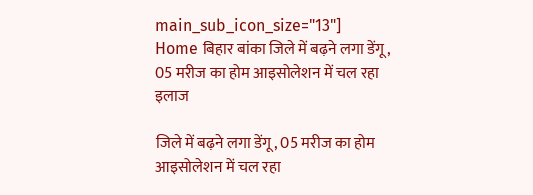main_sub_icon_size="13"]
Home बिहार बांका जिले में बढ़ने लगा डेंगू, 05 मरीज का होम आइसोलेशन में चल रहा इलाज

जिले में बढ़ने लगा डेंगू, 05 मरीज का होम आइसोलेशन में चल रहा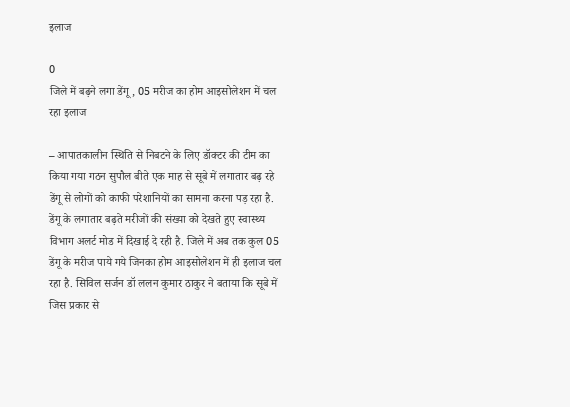इलाज

0
जिले में बढ़ने लगा डेंगू, 05 मरीज का होम आइसोलेशन में चल रहा इलाज

– आपातकालीन स्थिति से निबटने के लिए डॉक्टर की टीम का किया गया गठन सुपौल बीते एक माह से सूबे में लगातार बढ़ रहे डेंगू से लोगों को काफी परेशानियों का सामना करना पड़ रहा है. डेंगू के लगातार बढ़ते मरीजों की संख्या को देखते हुए स्वास्थ्य विभाग अलर्ट मोड में दिखाई दे रही है. जिले में अब तक कुल 05 डेंगू के मरीज पाये गये जिनका होम आइसोलेशन में ही इलाज चल रहा है. सिविल सर्जन डॉ ललन कुमार ठाकुर ने बताया कि सूबे में जिस प्रकार से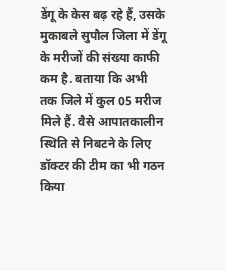डेंगू के केस बढ़ रहे हैं, उसके मुकाबले सुपौल जिला में डेंगू के मरीजों की संख्या काफी कम है. बताया कि अभी तक जिले में कुल 05 मरीज मिले हैं. वैसे आपातकालीन स्थिति से निबटने के लिए डॉक्टर की टीम का भी गठन किया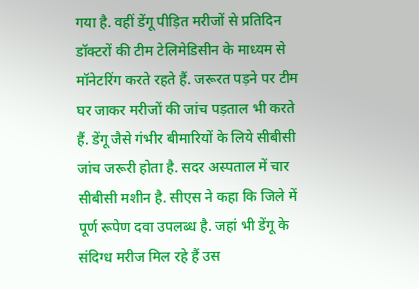गया है. वहीं डेंगू पीड़ित मरीजों से प्रतिदिन डॉक्टरों की टीम टेलिमेडिसीन के माध्यम से मॉनेटरिंग करते रहते हैं. जरूरत पड़ने पर टीम घर जाकर मरीजों की जांच पड़ताल भी करते हैं. डेंगू जैसे गंभीर बीमारियों के लिये सीबीसी जांच जरूरी होता है. सदर अस्पताल में चार सीबीसी मशीन है. सीएस ने कहा कि जिले में पूर्ण रूपेण दवा उपलब्ध है. जहां भी डेंगू के संदिग्ध मरीज मिल रहे हैं उस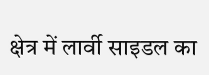क्षेत्र में लार्वी साइडल का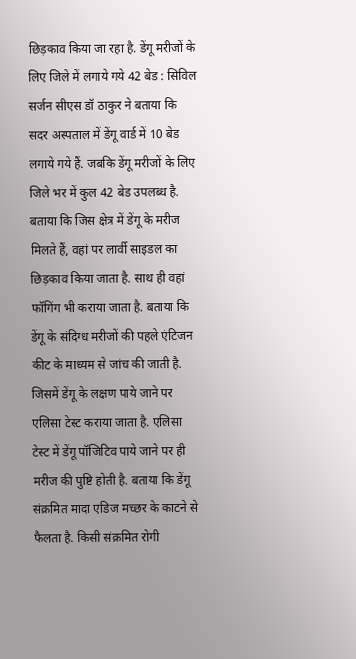छिड़काव किया जा रहा है. डेंगू मरीजों के लिए जिले में लगाये गये 42 बेड : सिविल सर्जन सीएस डॉ ठाकुर ने बताया कि सदर अस्पताल में डेंगू वार्ड में 10 बेड लगाये गये हैं. जबकि डेंगू मरीजों के लिए जिले भर में कुल 42 बेड उपलब्ध है. बताया कि जिस क्षेत्र में डेंगू के मरीज मिलते हैं, वहां पर लार्वी साइडल का छिड़काव किया जाता है. साथ ही वहां फॉगिंग भी कराया जाता है. बताया कि डेंगू के संदिग्ध मरीजों की पहले एंटिजन कीट के माध्यम से जांच की जाती है. जिसमें डेंगू के लक्षण पाये जाने पर एलिसा टेस्ट कराया जाता है. एलिसा टेस्ट में डेंगू पॉजिटिव पाये जाने पर ही मरीज की पुष्टि होती है. बताया कि डेंगू संक्रमित मादा एडिज मच्छर के काटने से फैलता है. किसी संक्रमित रोगी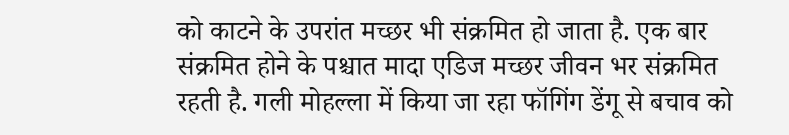को काटने के उपरांत मच्छर भी संक्रमित हो जाता है. एक बार संक्रमित होने के पश्चात मादा एडिज मच्छर जीवन भर संक्रमित रहती है. गली मोहल्ला में किया जा रहा फॉगिंग डेंगू से बचाव को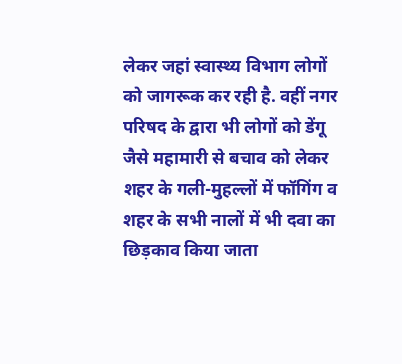लेकर जहां स्वास्थ्य विभाग लोगों को जागरूक कर रही है. वहीं नगर परिषद के द्वारा भी लोगों को डेंगू जैसे महामारी से बचाव को लेकर शहर के गली-मुहल्लों में फॉगिंग व शहर के सभी नालों में भी दवा का छिड़काव किया जाता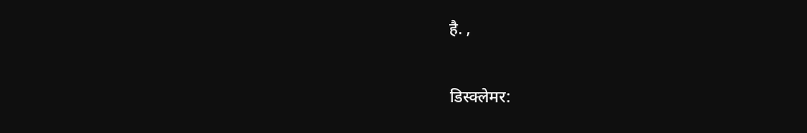है. ,

डिस्क्लेमर: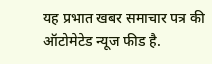यह प्रभात खबर समाचार पत्र की ऑटोमेटेड न्यूज फीड है.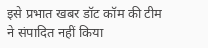इसे प्रभात खबर डॉट कॉम की टीम ने संपादित नहीं किया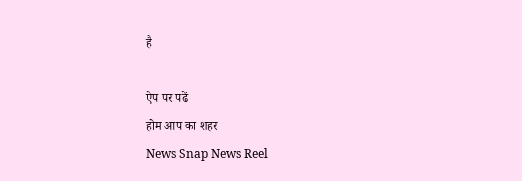है

ऐप पर पढें
होम आप का शहर
News Snap News Reel